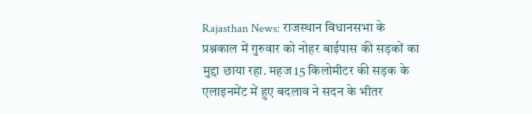Rajasthan News: राजस्थान विधानसभा के प्रश्नकाल में गुरुवार को नोहर बाईपास की सड़कों का मुद्दा छाया रहा. महज 15 किलोमीटर की सड़क के एलाइनमेंट में हुए बदलाव ने सदन के भीतर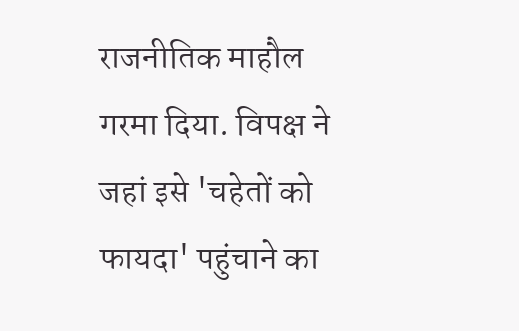राजनीतिक माहौल गरमा दिया. विपक्ष ने जहां इसे 'चहेतों को फायदा' पहुंचाने का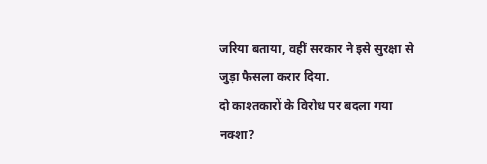जरिया बताया, वहीं सरकार ने इसे सुरक्षा से जुड़ा फैसला करार दिया.
दो काश्तकारों के विरोध पर बदला गया नक्शा?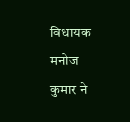विधायक मनोज कुमार ने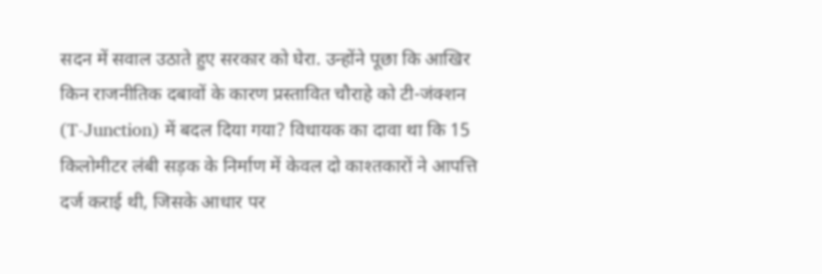सदन में सवाल उठाते हुए सरकार को घेरा. उन्होंने पूछा कि आखिर किन राजनीतिक दबावों के कारण प्रस्तावित चौराहे को टी-जंक्शन (T-Junction) में बदल दिया गया? विधायक का दावा था कि 15 किलोमीटर लंबी सड़क के निर्माण में केवल दो काश्तकारों ने आपत्ति दर्ज कराई थी, जिसके आधार पर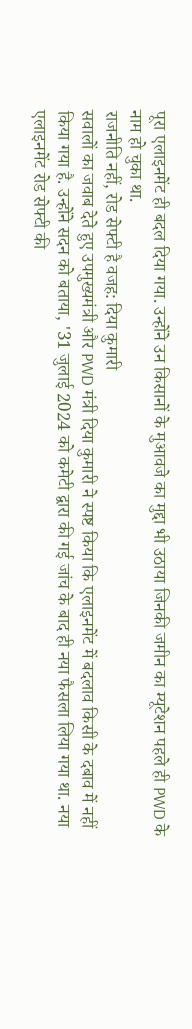पूरा एलाइनमेंट ही बदल दिया गया. उन्होंने उन किसानों के मुआवजे का मुद्दा भी उठाया जिनकी जमीन का म्यूटेशन पहले ही PWD के नाम हो चुका था.
राजनीति नहीं, रोड सेफ्टी है वजह: दिया कुमारी
सवालों का जवाब देते हुए उपमुख्यमंत्री और PWD मंत्री दिया कुमारी ने स्पष्ट किया कि एलाइनमेंट में बदलाव किसी के दबाव में नहीं किया गया है. उन्होंने सदन को बताया, '31 जुलाई 2024 को कमेटी द्वारा की गई जांच के बाद ही नया फैसला लिया गया था. नया एलाइनमेंट रोड सेफ्टी की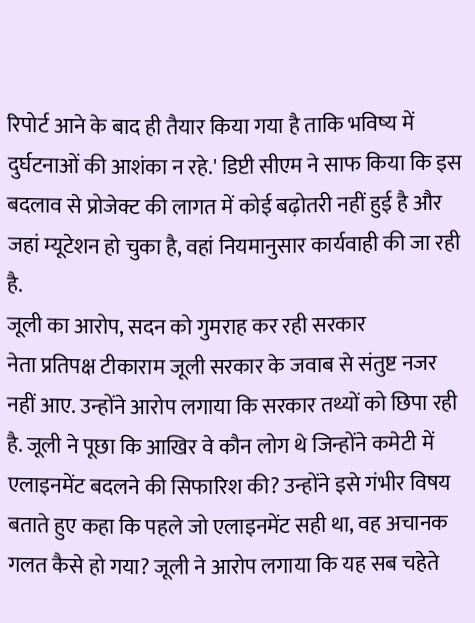रिपोर्ट आने के बाद ही तैयार किया गया है ताकि भविष्य में दुर्घटनाओं की आशंका न रहे.' डिप्टी सीएम ने साफ किया कि इस बदलाव से प्रोजेक्ट की लागत में कोई बढ़ोतरी नहीं हुई है और जहां म्यूटेशन हो चुका है, वहां नियमानुसार कार्यवाही की जा रही है.
जूली का आरोप, सदन को गुमराह कर रही सरकार
नेता प्रतिपक्ष टीकाराम जूली सरकार के जवाब से संतुष्ट नजर नहीं आए. उन्होंने आरोप लगाया कि सरकार तथ्यों को छिपा रही है. जूली ने पूछा कि आखिर वे कौन लोग थे जिन्होंने कमेटी में एलाइनमेंट बदलने की सिफारिश की? उन्होंने इसे गंभीर विषय बताते हुए कहा कि पहले जो एलाइनमेंट सही था, वह अचानक गलत कैसे हो गया? जूली ने आरोप लगाया कि यह सब चहेते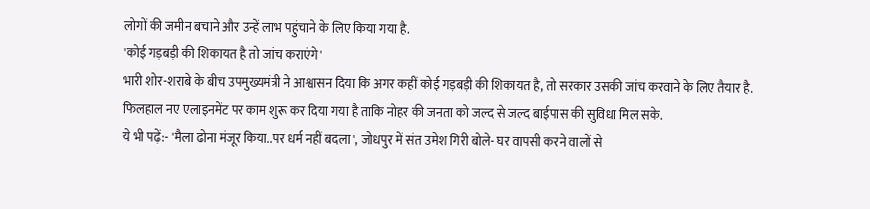लोगों की जमीन बचाने और उन्हें लाभ पहुंचाने के लिए किया गया है.
'कोई गड़बड़ी की शिकायत है तो जांच कराएंगे'
भारी शोर-शराबे के बीच उपमुख्यमंत्री ने आश्वासन दिया कि अगर कहीं कोई गड़बड़ी की शिकायत है, तो सरकार उसकी जांच करवाने के लिए तैयार है. फिलहाल नए एलाइनमेंट पर काम शुरू कर दिया गया है ताकि नोहर की जनता को जल्द से जल्द बाईपास की सुविधा मिल सके.
ये भी पढ़ें:- 'मैला ढोना मंजूर किया..पर धर्म नहीं बदला', जोधपुर में संत उमेश गिरी बोले- घर वापसी करने वालों से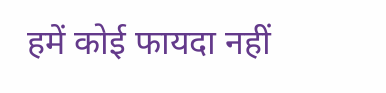हमें कोई फायदा नहीं